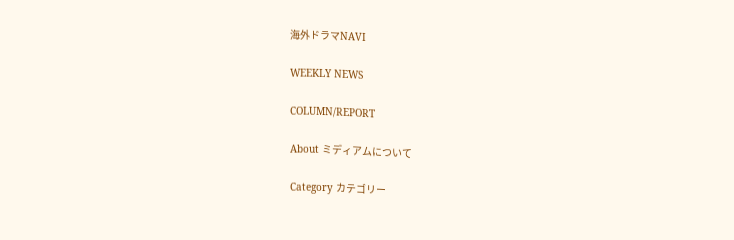海外ドラマNAVI

WEEKLY NEWS

COLUMN/REPORT

About ミディアムについて

Category カテゴリー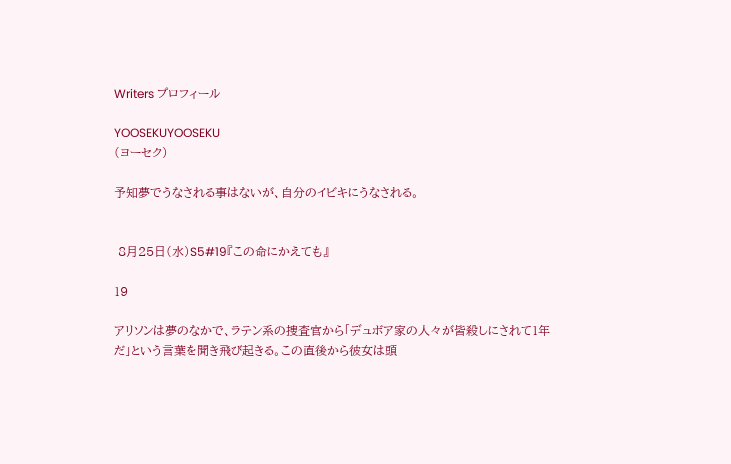Writers プロフィール

YOOSEKUYOOSEKU
(ヨーセク)

予知夢でうなされる事はないが、自分のイビキにうなされる。


 8月25日(水)S5#19『この命にかえても』

19

アリソンは夢のなかで、ラテン系の捜査官から「デュボア家の人々が皆殺しにされて1年だ」という言葉を聞き飛び起きる。この直後から彼女は頭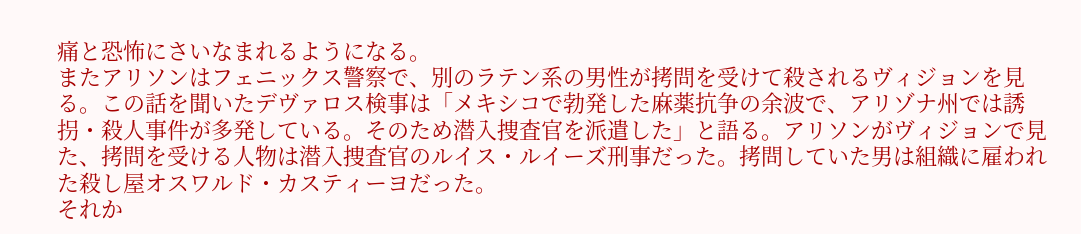痛と恐怖にさいなまれるようになる。
またアリソンはフェニックス警察で、別のラテン系の男性が拷問を受けて殺されるヴィジョンを見る。この話を聞いたデヴァロス検事は「メキシコで勃発した麻薬抗争の余波で、アリゾナ州では誘拐・殺人事件が多発している。そのため潜入捜査官を派遣した」と語る。アリソンがヴィジョンで見た、拷問を受ける人物は潜入捜査官のルイス・ルイーズ刑事だった。拷問していた男は組織に雇われた殺し屋オスワルド・カスティーヨだった。
それか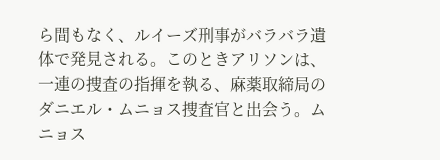ら間もなく、ルイーズ刑事がバラバラ遺体で発見される。このときアリソンは、一連の捜査の指揮を執る、麻薬取締局のダニエル・ムニョス捜査官と出会う。ムニョス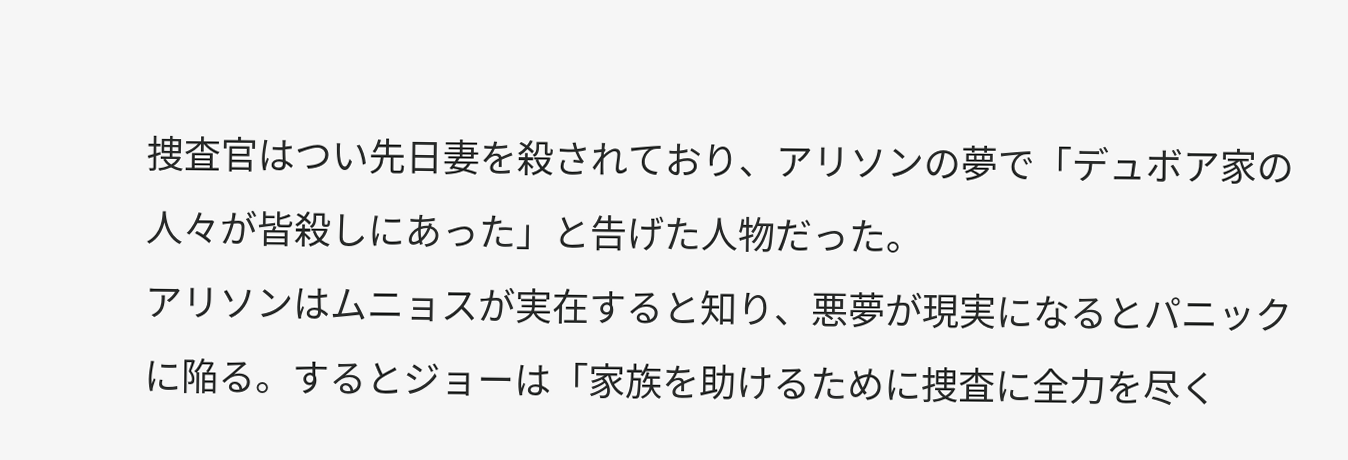捜査官はつい先日妻を殺されており、アリソンの夢で「デュボア家の人々が皆殺しにあった」と告げた人物だった。
アリソンはムニョスが実在すると知り、悪夢が現実になるとパニックに陥る。するとジョーは「家族を助けるために捜査に全力を尽く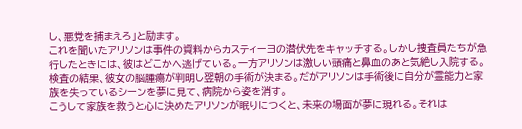し、悪党を捕まえろ」と励ます。
これを聞いたアリソンは事件の資料からカスティーヨの潜伏先をキャッチする。しかし捜査員たちが急行したときには、彼はどこかへ逃げている。一方アリソンは激しい頭痛と鼻血のあと気絶し入院する。検査の結果、彼女の脳腫瘍が判明し翌朝の手術が決まる。だがアリソンは手術後に自分が霊能力と家族を失っているシーンを夢に見て、病院から姿を消す。
こうして家族を救うと心に決めたアリソンが眠りにつくと、未来の場面が夢に現れる。それは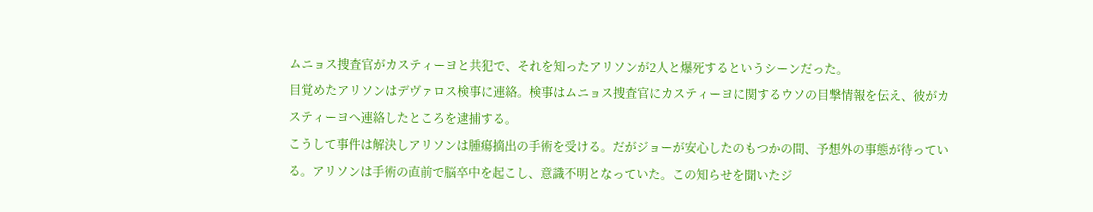ムニョス捜査官がカスティーヨと共犯で、それを知ったアリソンが2人と爆死するというシーンだった。
目覚めたアリソンはデヴァロス検事に連絡。検事はムニョス捜査官にカスティーヨに関するウソの目撃情報を伝え、彼がカスティーヨへ連絡したところを逮捕する。
こうして事件は解決しアリソンは腫瘍摘出の手術を受ける。だがジョーが安心したのもつかの間、予想外の事態が待っている。アリソンは手術の直前で脳卒中を起こし、意識不明となっていた。この知らせを聞いたジ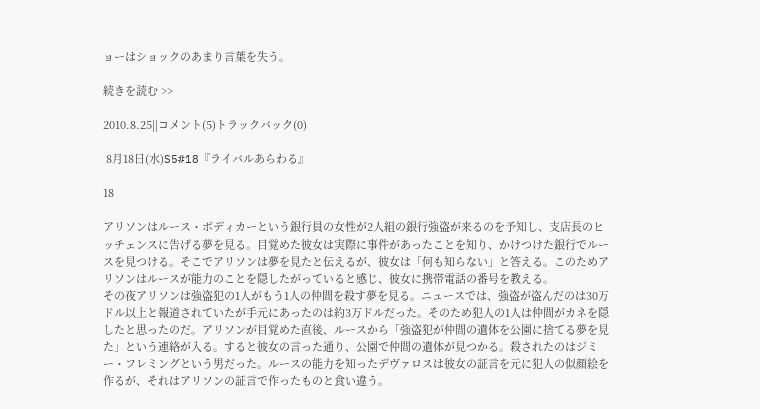ョーはショックのあまり言葉を失う。

続きを読む >>

2010.8.25||コメント(5)トラックバック(0)

 8月18日(水)S5#18『ライバルあらわる』

18

アリソンはルース・ボディカーという銀行員の女性が2人組の銀行強盗が来るのを予知し、支店長のヒッチェンスに告げる夢を見る。目覚めた彼女は実際に事件があったことを知り、かけつけた銀行でルースを見つける。そこでアリソンは夢を見たと伝えるが、彼女は「何も知らない」と答える。このためアリソンはルースが能力のことを隠したがっていると感じ、彼女に携帯電話の番号を教える。
その夜アリソンは強盗犯の1人がもう1人の仲間を殺す夢を見る。ニュースでは、強盗が盗んだのは30万ドル以上と報道されていたが手元にあったのは約3万ドルだった。そのため犯人の1人は仲間がカネを隠したと思ったのだ。アリソンが目覚めた直後、ルースから「強盗犯が仲間の遺体を公園に捨てる夢を見た」という連絡が入る。すると彼女の言った通り、公園で仲間の遺体が見つかる。殺されたのはジミー・フレミングという男だった。ルースの能力を知ったデヴァロスは彼女の証言を元に犯人の似顔絵を作るが、それはアリソンの証言で作ったものと食い違う。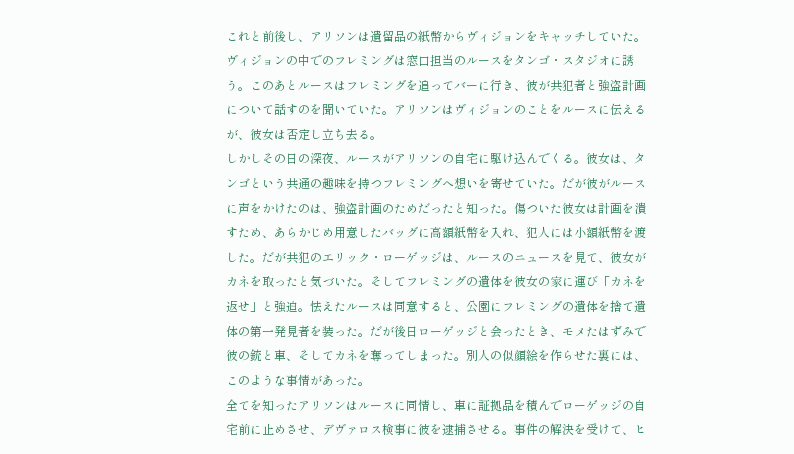これと前後し、アリソンは遺留品の紙幣からヴィジョンをキャッチしていた。ヴィジョンの中でのフレミングは窓口担当のルースをタンゴ・スタジオに誘う。このあとルースはフレミングを追ってバーに行き、彼が共犯者と強盗計画について話すのを聞いていた。アリソンはヴィジョンのことをルースに伝えるが、彼女は否定し立ち去る。
しかしその日の深夜、ルースがアリソンの自宅に駆け込んでくる。彼女は、タンゴという共通の趣味を持つフレミングへ想いを寄せていた。だが彼がルースに声をかけたのは、強盗計画のためだったと知った。傷ついた彼女は計画を潰すため、あらかじめ用意したバッグに高額紙幣を入れ、犯人には小額紙幣を渡した。だが共犯のエリック・ローゲッジは、ルースのニュースを見て、彼女がカネを取ったと気づいた。そしてフレミングの遺体を彼女の家に運び「カネを返せ」と強迫。怯えたルースは同意すると、公園にフレミングの遺体を捨て遺体の第一発見者を装った。だが後日ローゲッジと会ったとき、モメたはずみで彼の銃と車、そしてカネを奪ってしまった。別人の似顔絵を作らせた裏には、このような事情があった。
全てを知ったアリソンはルースに同情し、車に証拠品を積んでローゲッジの自宅前に止めさせ、デヴァロス検事に彼を逮捕させる。事件の解決を受けて、ヒ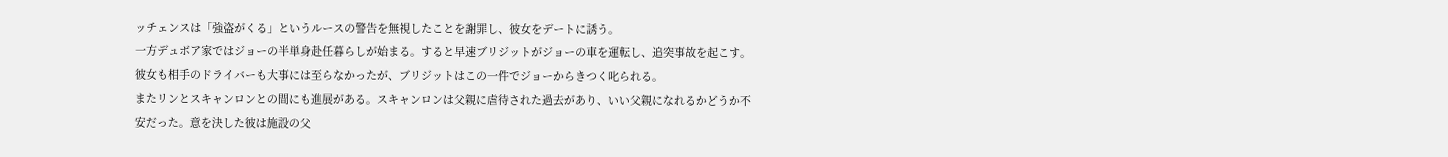ッチェンスは「強盗がくる」というルースの警告を無視したことを謝罪し、彼女をデートに誘う。
一方デュボア家ではジョーの半単身赴任暮らしが始まる。すると早速ブリジットがジョーの車を運転し、追突事故を起こす。彼女も相手のドライバーも大事には至らなかったが、ブリジットはこの一件でジョーからきつく叱られる。
またリンとスキャンロンとの間にも進展がある。スキャンロンは父親に虐待された過去があり、いい父親になれるかどうか不安だった。意を決した彼は施設の父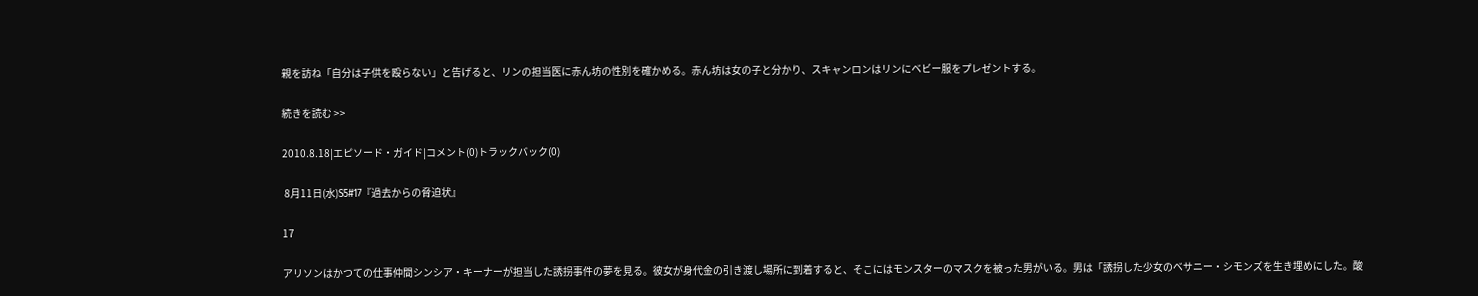親を訪ね「自分は子供を殴らない」と告げると、リンの担当医に赤ん坊の性別を確かめる。赤ん坊は女の子と分かり、スキャンロンはリンにベビー服をプレゼントする。

続きを読む >>

2010.8.18|エピソード・ガイド|コメント(0)トラックバック(0)

 8月11日(水)S5#17『過去からの脅迫状』

17

アリソンはかつての仕事仲間シンシア・キーナーが担当した誘拐事件の夢を見る。彼女が身代金の引き渡し場所に到着すると、そこにはモンスターのマスクを被った男がいる。男は「誘拐した少女のベサニー・シモンズを生き埋めにした。酸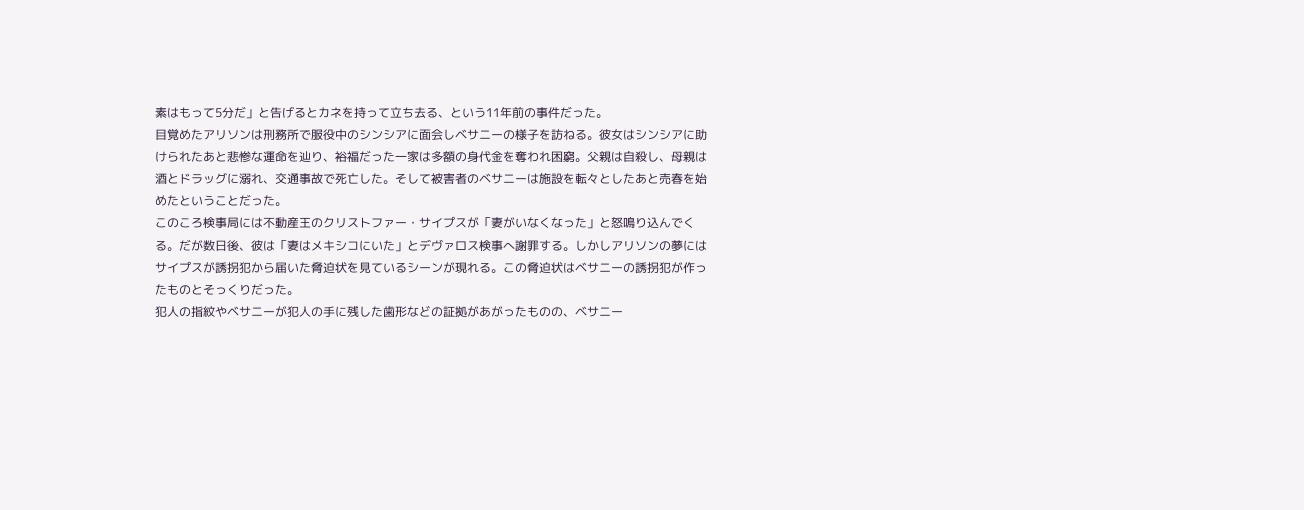素はもって5分だ」と告げるとカネを持って立ち去る、という11年前の事件だった。
目覚めたアリソンは刑務所で服役中のシンシアに面会しベサニーの様子を訪ねる。彼女はシンシアに助けられたあと悲惨な運命を辿り、裕福だった一家は多額の身代金を奪われ困窮。父親は自殺し、母親は酒とドラッグに溺れ、交通事故で死亡した。そして被害者のベサニーは施設を転々としたあと売春を始めたということだった。
このころ検事局には不動産王のクリストファー・サイプスが「妻がいなくなった」と怒鳴り込んでくる。だが数日後、彼は「妻はメキシコにいた」とデヴァロス検事へ謝罪する。しかしアリソンの夢にはサイプスが誘拐犯から届いた脅迫状を見ているシーンが現れる。この脅迫状はベサニーの誘拐犯が作ったものとそっくりだった。
犯人の指紋やベサニーが犯人の手に残した歯形などの証拠があがったものの、ベサニー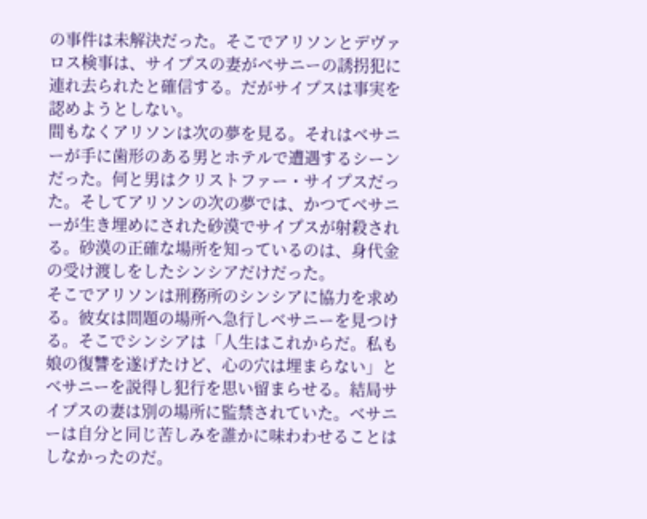の事件は未解決だった。そこでアリソンとデヴァロス検事は、サイプスの妻がベサニーの誘拐犯に連れ去られたと確信する。だがサイプスは事実を認めようとしない。
間もなくアリソンは次の夢を見る。それはベサニーが手に歯形のある男とホテルで遭遇するシーンだった。何と男はクリストファー・サイプスだった。そしてアリソンの次の夢では、かつてベサニーが生き埋めにされた砂漠でサイプスが射殺される。砂漠の正確な場所を知っているのは、身代金の受け渡しをしたシンシアだけだった。
そこでアリソンは刑務所のシンシアに協力を求める。彼女は問題の場所へ急行しベサニーを見つける。そこでシンシアは「人生はこれからだ。私も娘の復讐を遂げたけど、心の穴は埋まらない」とベサニーを説得し犯行を思い留まらせる。結局サイプスの妻は別の場所に監禁されていた。ベサニーは自分と同じ苦しみを誰かに味わわせることはしなかったのだ。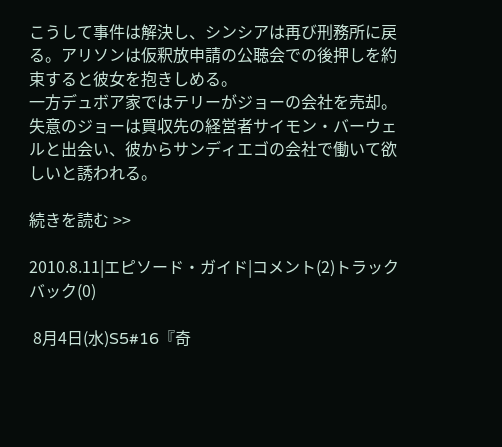こうして事件は解決し、シンシアは再び刑務所に戻る。アリソンは仮釈放申請の公聴会での後押しを約束すると彼女を抱きしめる。
一方デュボア家ではテリーがジョーの会社を売却。失意のジョーは買収先の経営者サイモン・バーウェルと出会い、彼からサンディエゴの会社で働いて欲しいと誘われる。

続きを読む >>

2010.8.11|エピソード・ガイド|コメント(2)トラックバック(0)

 8月4日(水)S5#16『奇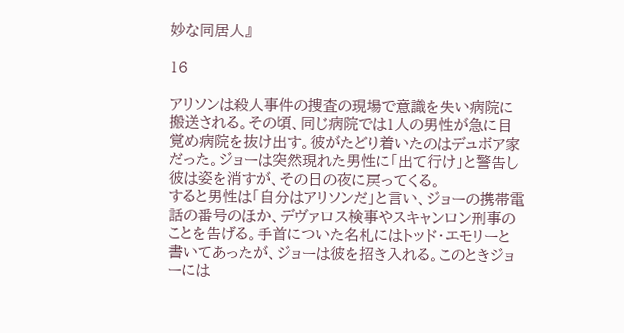妙な同居人』

16

アリソンは殺人事件の捜査の現場で意識を失い病院に搬送される。その頃、同じ病院では1人の男性が急に目覚め病院を抜け出す。彼がたどり着いたのはデュボア家だった。ジョーは突然現れた男性に「出て行け」と警告し彼は姿を消すが、その日の夜に戻ってくる。
すると男性は「自分はアリソンだ」と言い、ジョーの携帯電話の番号のほか、デヴァロス検事やスキャンロン刑事のことを告げる。手首についた名札にはトッド・エモリーと書いてあったが、ジョーは彼を招き入れる。このときジョーには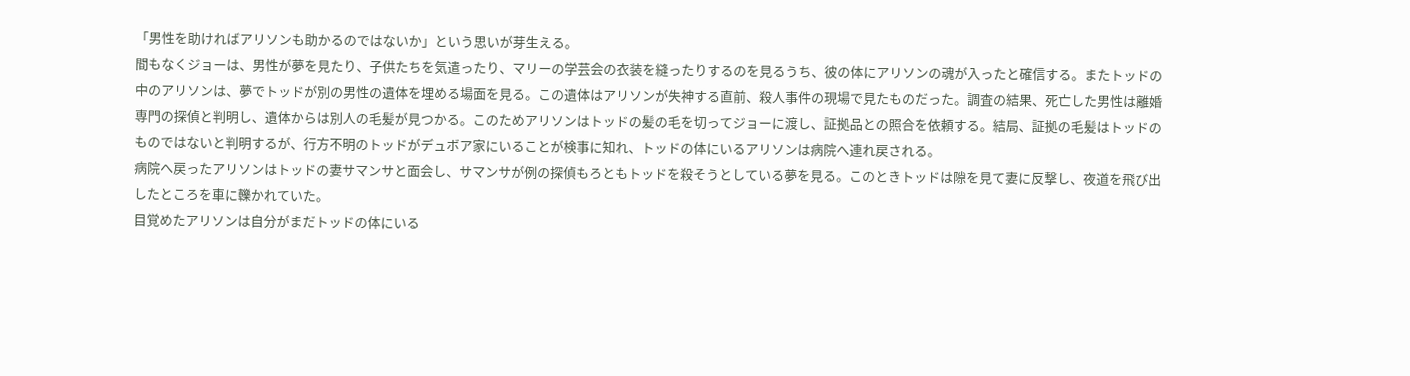「男性を助ければアリソンも助かるのではないか」という思いが芽生える。
間もなくジョーは、男性が夢を見たり、子供たちを気遣ったり、マリーの学芸会の衣装を縫ったりするのを見るうち、彼の体にアリソンの魂が入ったと確信する。またトッドの中のアリソンは、夢でトッドが別の男性の遺体を埋める場面を見る。この遺体はアリソンが失神する直前、殺人事件の現場で見たものだった。調査の結果、死亡した男性は離婚専門の探偵と判明し、遺体からは別人の毛髪が見つかる。このためアリソンはトッドの髪の毛を切ってジョーに渡し、証拠品との照合を依頼する。結局、証拠の毛髪はトッドのものではないと判明するが、行方不明のトッドがデュボア家にいることが検事に知れ、トッドの体にいるアリソンは病院へ連れ戻される。
病院へ戻ったアリソンはトッドの妻サマンサと面会し、サマンサが例の探偵もろともトッドを殺そうとしている夢を見る。このときトッドは隙を見て妻に反撃し、夜道を飛び出したところを車に轢かれていた。
目覚めたアリソンは自分がまだトッドの体にいる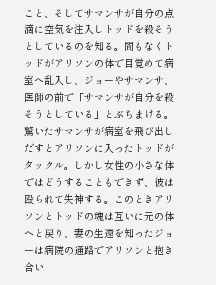こと、そしてサマンサが自分の点滴に空気を注入しトッドを殺そうとしているのを知る。間もなくトッドがアリソンの体で目覚めて病室へ乱入し、ジョーやサマンサ、医師の前で「サマンサが自分を殺そうとしている」とぶちまける。
驚いたサマンサが病室を飛び出しだすとアリソンに入ったトッドがタックル。しかし女性の小さな体ではどうすることもできず、彼は殴られて失神する。このときアリソンとトッドの魂は互いに元の体へと戻り、妻の生還を知ったジョーは病院の通路でアリソンと抱き合い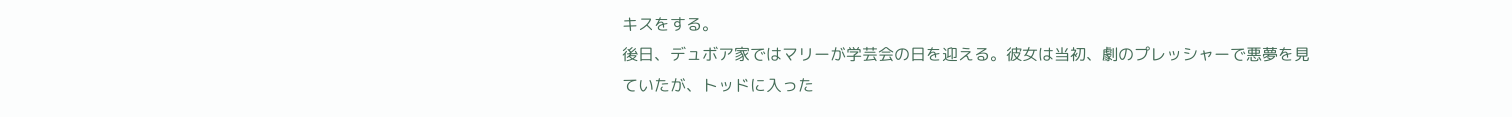キスをする。
後日、デュボア家ではマリーが学芸会の日を迎える。彼女は当初、劇のプレッシャーで悪夢を見ていたが、トッドに入った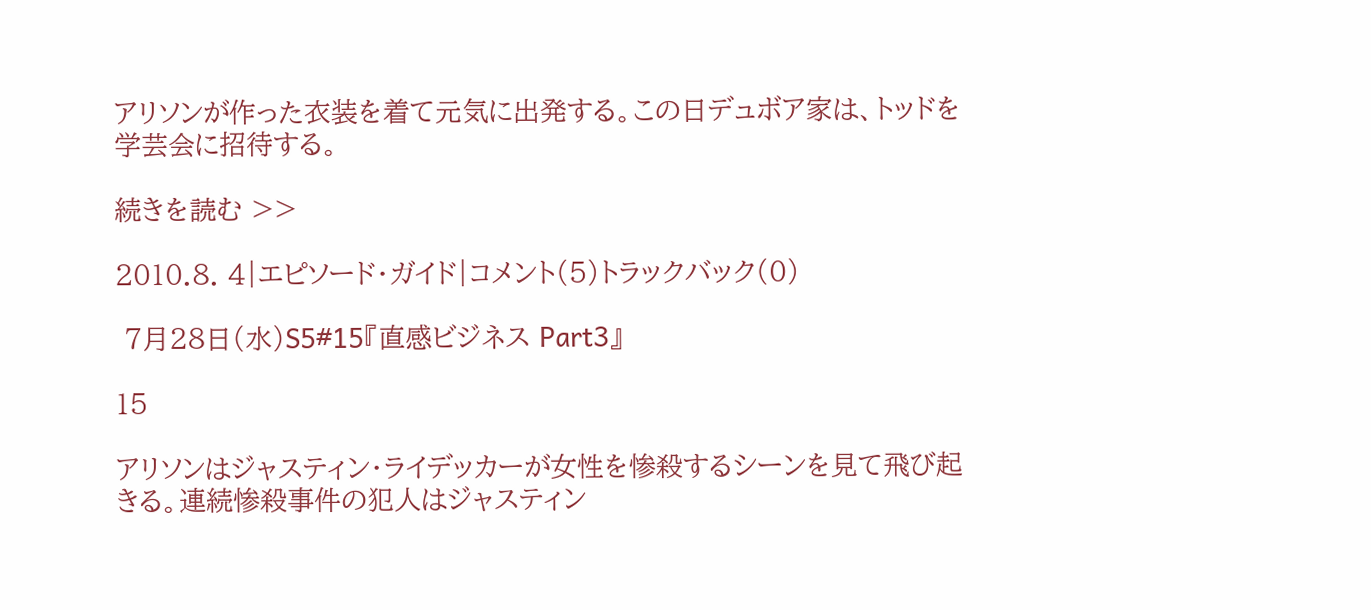アリソンが作った衣装を着て元気に出発する。この日デュボア家は、トッドを学芸会に招待する。

続きを読む >>

2010.8. 4|エピソード・ガイド|コメント(5)トラックバック(0)

 7月28日(水)S5#15『直感ビジネス Part3』

15

アリソンはジャスティン・ライデッカーが女性を惨殺するシーンを見て飛び起きる。連続惨殺事件の犯人はジャスティン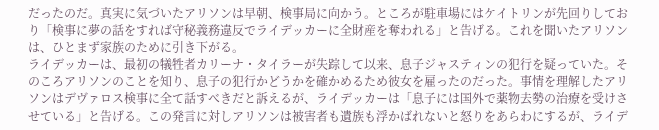だったのだ。真実に気づいたアリソンは早朝、検事局に向かう。ところが駐車場にはケイトリンが先回りしており「検事に夢の話をすれば守秘義務違反でライデッカーに全財産を奪われる」と告げる。これを聞いたアリソンは、ひとまず家族のために引き下がる。
ライデッカーは、最初の犠牲者カリーナ・タイラーが失踪して以来、息子ジャスティンの犯行を疑っていた。そのころアリソンのことを知り、息子の犯行かどうかを確かめるため彼女を雇ったのだった。事情を理解したアリソンはデヴァロス検事に全て話すべきだと訴えるが、ライデッカーは「息子には国外で薬物去勢の治療を受けさせている」と告げる。この発言に対しアリソンは被害者も遺族も浮かばれないと怒りをあらわにするが、ライデ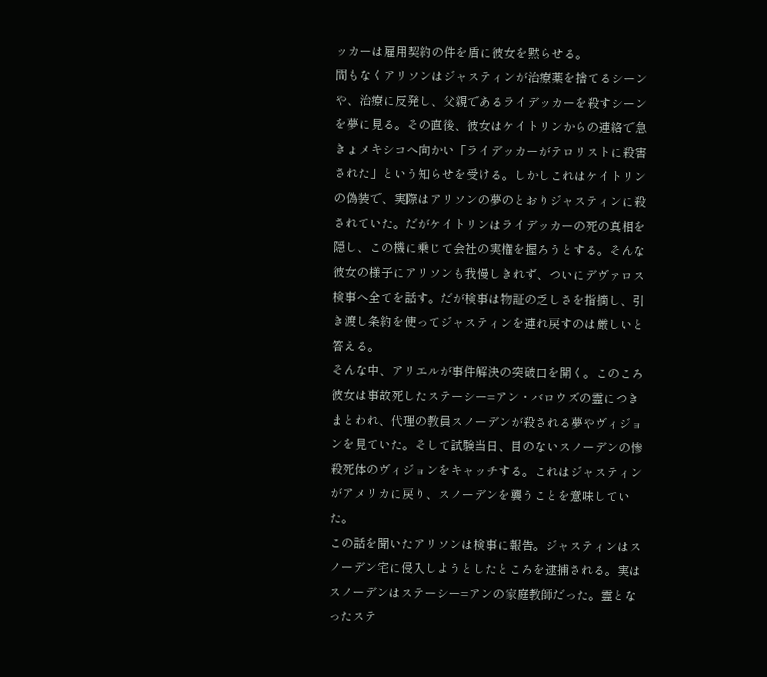ッカーは雇用契約の件を盾に彼女を黙らせる。
間もなくアリソンはジャスティンが治療薬を捨てるシーンや、治療に反発し、父親であるライデッカーを殺すシーンを夢に見る。その直後、彼女はケイトリンからの連絡で急きょメキシコへ向かい「ライデッカーがテロリストに殺害された」という知らせを受ける。しかしこれはケイトリンの偽装で、実際はアリソンの夢のとおりジャスティンに殺されていた。だがケイトリンはライデッカーの死の真相を隠し、この機に乗じて会社の実権を握ろうとする。そんな彼女の様子にアリソンも我慢しきれず、ついにデヴァロス検事へ全てを話す。だが検事は物証の乏しさを指摘し、引き渡し条約を使ってジャスティンを連れ戻すのは厳しいと答える。
そんな中、アリエルが事件解決の突破口を開く。このころ彼女は事故死したステーシー=アン・バロウズの霊につきまとわれ、代理の教員スノーデンが殺される夢やヴィジョンを見ていた。そして試験当日、目のないスノーデンの惨殺死体のヴィジョンをキャッチする。これはジャスティンがアメリカに戻り、スノーデンを襲うことを意味していた。
この話を聞いたアリソンは検事に報告。ジャスティンはスノーデン宅に侵入しようとしたところを逮捕される。実はスノーデンはステーシー=アンの家庭教師だった。霊となったステ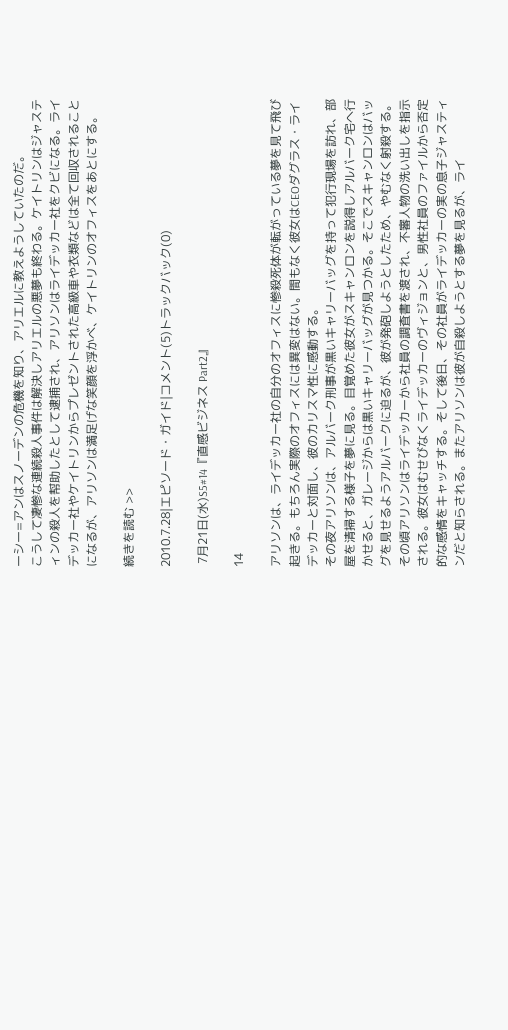ーシー=アンはスノーデンの危機を知り、アリエルに教えようしていたのだ。
こうして凄惨な連続殺人事件は解決しアリエルの悪夢も終わる。ケイトリンはジャスティンの殺人を幇助したとして逮捕され、アリソンはライデッカー社をクビになる。ライデッカー社やケイトリンからプレゼントされた高級車や衣類などは全て回収されることになるが、アリソンは満足げな笑顔を浮かべ、ケイトリンのオフィスをあとにする。

続きを読む >>

2010.7.28|エピソード・ガイド|コメント(5)トラックバック(0)

 7月21日(水)S5#14『直感ビジネス Part2』

14

アリソンは、ライデッカー社の自分のオフィスに惨殺死体が転がっている夢を見て飛び起きる。もちろん実際のオフィスには異変はない。間もなく彼女はCEOダグラス・ライデッカーと対面し、彼のカリスマ性に感動する。
その夜アリソンは、アルバーク刑事が黒いキャリーバッグを持って犯行現場を訪れ、部屋を清掃する様子を夢に見る。目覚めた彼女がスキャンロンを説得しアルバーク宅へ行かせると、ガレージからは黒いキャリーバッグが見つかる。そこでスキャンロンはバッグを見せるようアルバークに迫るが、彼が発砲しようとしたため、やむなく射殺する。
その頃アリソンはライデッカーから社員の調査書を渡され、不審人物の洗い出しを指示される。彼女はむせびなくライデッカーのヴィジョンと、男性社員のファイルから否定的な感情をキャッチする。そして後日、その社員がライデッカーの実の息子ジャスティンだと知らされる。またアリソンは彼が自殺しようとする夢を見るが、ライ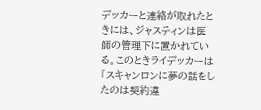デッカーと連絡が取れたときには、ジャスティンは医師の管理下に置かれている。このときライデッカーは「スキャンロンに夢の話をしたのは契約違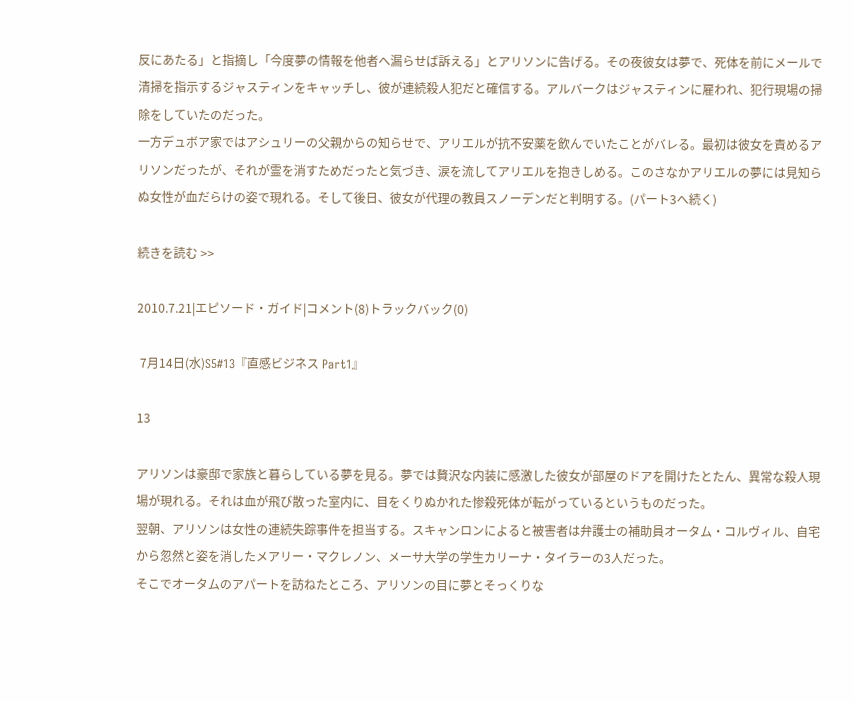反にあたる」と指摘し「今度夢の情報を他者へ漏らせば訴える」とアリソンに告げる。その夜彼女は夢で、死体を前にメールで清掃を指示するジャスティンをキャッチし、彼が連続殺人犯だと確信する。アルバークはジャスティンに雇われ、犯行現場の掃除をしていたのだった。
一方デュボア家ではアシュリーの父親からの知らせで、アリエルが抗不安薬を飲んでいたことがバレる。最初は彼女を責めるアリソンだったが、それが霊を消すためだったと気づき、涙を流してアリエルを抱きしめる。このさなかアリエルの夢には見知らぬ女性が血だらけの姿で現れる。そして後日、彼女が代理の教員スノーデンだと判明する。(パート3へ続く)

続きを読む >>

2010.7.21|エピソード・ガイド|コメント(8)トラックバック(0)

 7月14日(水)S5#13『直感ビジネス Part1』

13

アリソンは豪邸で家族と暮らしている夢を見る。夢では贅沢な内装に感激した彼女が部屋のドアを開けたとたん、異常な殺人現場が現れる。それは血が飛び散った室内に、目をくりぬかれた惨殺死体が転がっているというものだった。
翌朝、アリソンは女性の連続失踪事件を担当する。スキャンロンによると被害者は弁護士の補助員オータム・コルヴィル、自宅から忽然と姿を消したメアリー・マクレノン、メーサ大学の学生カリーナ・タイラーの3人だった。
そこでオータムのアパートを訪ねたところ、アリソンの目に夢とそっくりな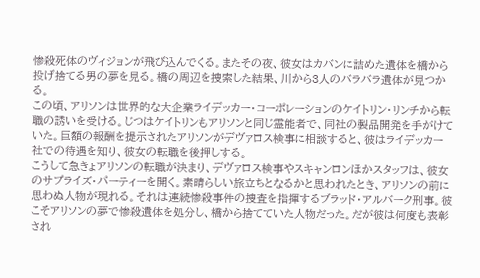惨殺死体のヴィジョンが飛び込んでくる。またその夜、彼女はカバンに詰めた遺体を橋から投げ捨てる男の夢を見る。橋の周辺を捜索した結果、川から3人のバラバラ遺体が見つかる。
この頃、アリソンは世界的な大企業ライデッカー・コーポレーションのケイトリン・リンチから転職の誘いを受ける。じつはケイトリンもアリソンと同じ霊能者で、同社の製品開発を手がけていた。巨額の報酬を提示されたアリソンがデヴァロス検事に相談すると、彼はライデッカー社での待遇を知り、彼女の転職を後押しする。
こうして急きょアリソンの転職が決まり、デヴァロス検事やスキャンロンほかスタッフは、彼女のサプライズ・パーティーを開く。素晴らしい旅立ちとなるかと思われたとき、アリソンの前に思わぬ人物が現れる。それは連続惨殺事件の捜査を指揮するブラッド・アルバーク刑事。彼こそアリソンの夢で惨殺遺体を処分し、橋から捨てていた人物だった。だが彼は何度も表彰され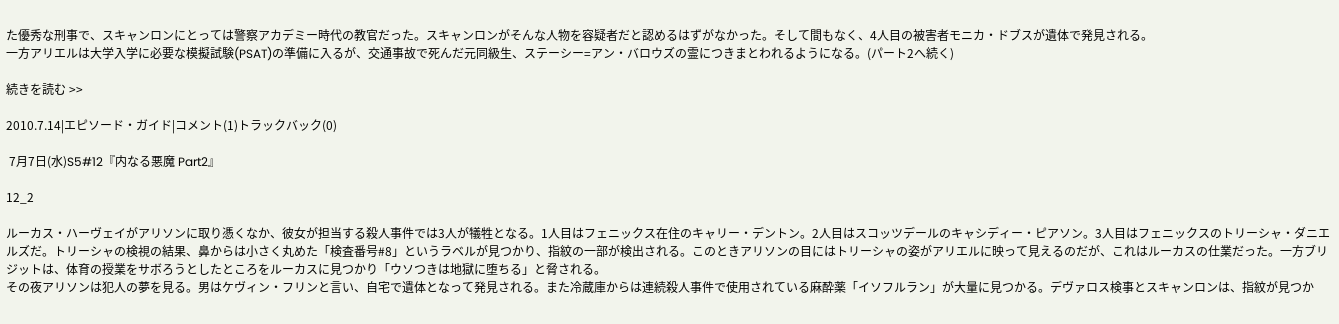た優秀な刑事で、スキャンロンにとっては警察アカデミー時代の教官だった。スキャンロンがそんな人物を容疑者だと認めるはずがなかった。そして間もなく、4人目の被害者モニカ・ドブスが遺体で発見される。
一方アリエルは大学入学に必要な模擬試験(PSAT)の準備に入るが、交通事故で死んだ元同級生、ステーシー=アン・バロウズの霊につきまとわれるようになる。(パート2へ続く)

続きを読む >>

2010.7.14|エピソード・ガイド|コメント(1)トラックバック(0)

 7月7日(水)S5#12『内なる悪魔 Part2』

12_2

ルーカス・ハーヴェイがアリソンに取り憑くなか、彼女が担当する殺人事件では3人が犠牲となる。1人目はフェニックス在住のキャリー・デントン。2人目はスコッツデールのキャシディー・ピアソン。3人目はフェニックスのトリーシャ・ダニエルズだ。トリーシャの検視の結果、鼻からは小さく丸めた「検査番号#8」というラベルが見つかり、指紋の一部が検出される。このときアリソンの目にはトリーシャの姿がアリエルに映って見えるのだが、これはルーカスの仕業だった。一方ブリジットは、体育の授業をサボろうとしたところをルーカスに見つかり「ウソつきは地獄に堕ちる」と脅される。
その夜アリソンは犯人の夢を見る。男はケヴィン・フリンと言い、自宅で遺体となって発見される。また冷蔵庫からは連続殺人事件で使用されている麻酔薬「イソフルラン」が大量に見つかる。デヴァロス検事とスキャンロンは、指紋が見つか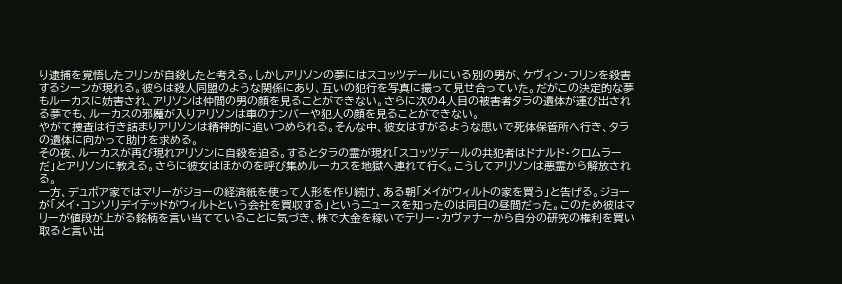り逮捕を覚悟したフリンが自殺したと考える。しかしアリソンの夢にはスコッツデールにいる別の男が、ケヴィン・フリンを殺害するシーンが現れる。彼らは殺人同盟のような関係にあり、互いの犯行を写真に撮って見せ合っていた。だがこの決定的な夢もルーカスに妨害され、アリソンは仲間の男の顔を見ることができない。さらに次の4人目の被害者タラの遺体が運び出される夢でも、ルーカスの邪魔が入りアリソンは車のナンバーや犯人の顔を見ることができない。
やがて捜査は行き詰まりアリソンは精神的に追いつめられる。そんな中、彼女はすがるような思いで死体保管所へ行き、タラの遺体に向かって助けを求める。
その夜、ルーカスが再び現れアリソンに自殺を迫る。するとタラの霊が現れ「スコッツデールの共犯者はドナルド・クロムラーだ」とアリソンに教える。さらに彼女はほかのを呼び集めルーカスを地獄へ連れて行く。こうしてアリソンは悪霊から解放される。
一方、デュボア家ではマリーがジョーの経済紙を使って人形を作り続け、ある朝「メイがウィルトの家を買う」と告げる。ジョーが「メイ・コンソリデイテッドがウィルトという会社を買収する」というニュースを知ったのは同日の昼間だった。このため彼はマリーが値段が上がる銘柄を言い当てていることに気づき、株で大金を稼いでテリー・カヴァナーから自分の研究の権利を買い取ると言い出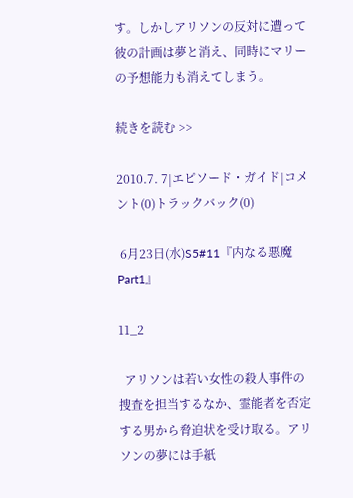す。しかしアリソンの反対に遭って彼の計画は夢と消え、同時にマリーの予想能力も消えてしまう。

続きを読む >>

2010.7. 7|エピソード・ガイド|コメント(0)トラックバック(0)

 6月23日(水)S5#11『内なる悪魔 Part1』

11_2

  アリソンは若い女性の殺人事件の捜査を担当するなか、霊能者を否定する男から脅迫状を受け取る。アリソンの夢には手紙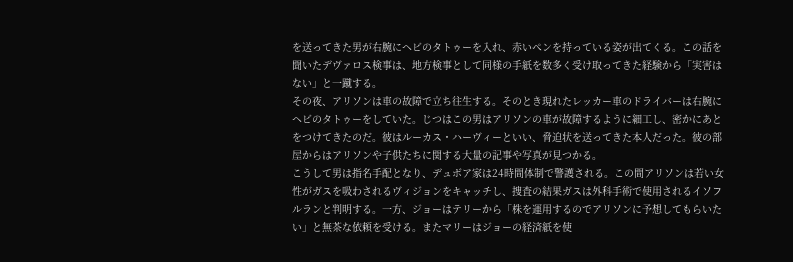を送ってきた男が右腕にヘビのタトゥーを入れ、赤いペンを持っている姿が出てくる。この話を聞いたデヴァロス検事は、地方検事として同様の手紙を数多く受け取ってきた経験から「実害はない」と一蹴する。
その夜、アリソンは車の故障で立ち往生する。そのとき現れたレッカー車のドライバーは右腕にヘビのタトゥーをしていた。じつはこの男はアリソンの車が故障するように細工し、密かにあとをつけてきたのだ。彼はルーカス・ハーヴィーといい、脅迫状を送ってきた本人だった。彼の部屋からはアリソンや子供たちに関する大量の記事や写真が見つかる。
こうして男は指名手配となり、デュボア家は24時間体制で警護される。この間アリソンは若い女性がガスを吸わされるヴィジョンをキャッチし、捜査の結果ガスは外科手術で使用されるイソフルランと判明する。一方、ジョーはテリーから「株を運用するのでアリソンに予想してもらいたい」と無茶な依頼を受ける。またマリーはジョーの経済紙を使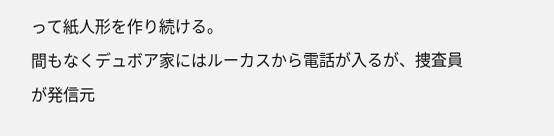って紙人形を作り続ける。
間もなくデュボア家にはルーカスから電話が入るが、捜査員が発信元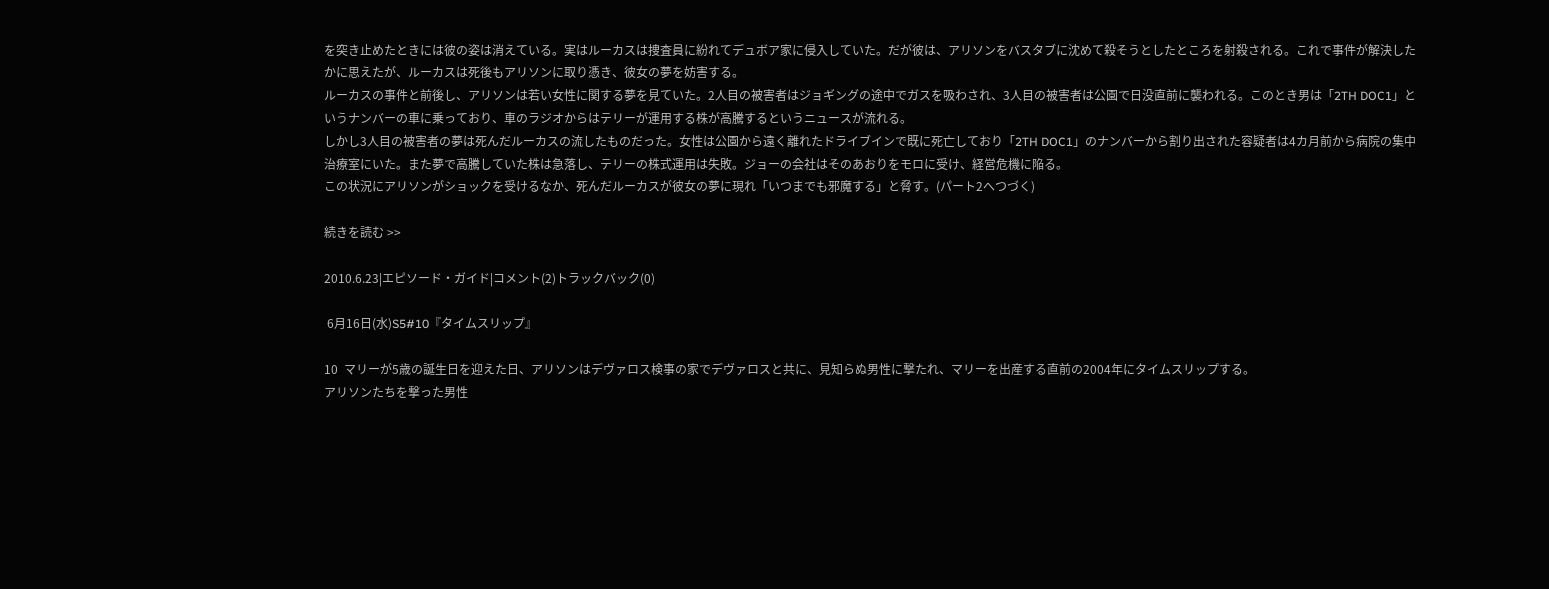を突き止めたときには彼の姿は消えている。実はルーカスは捜査員に紛れてデュボア家に侵入していた。だが彼は、アリソンをバスタブに沈めて殺そうとしたところを射殺される。これで事件が解決したかに思えたが、ルーカスは死後もアリソンに取り憑き、彼女の夢を妨害する。
ルーカスの事件と前後し、アリソンは若い女性に関する夢を見ていた。2人目の被害者はジョギングの途中でガスを吸わされ、3人目の被害者は公園で日没直前に襲われる。このとき男は「2TH DOC1」というナンバーの車に乗っており、車のラジオからはテリーが運用する株が高騰するというニュースが流れる。
しかし3人目の被害者の夢は死んだルーカスの流したものだった。女性は公園から遠く離れたドライブインで既に死亡しており「2TH DOC1」のナンバーから割り出された容疑者は4カ月前から病院の集中治療室にいた。また夢で高騰していた株は急落し、テリーの株式運用は失敗。ジョーの会社はそのあおりをモロに受け、経営危機に陥る。
この状況にアリソンがショックを受けるなか、死んだルーカスが彼女の夢に現れ「いつまでも邪魔する」と脅す。(パート2へつづく)

続きを読む >>

2010.6.23|エピソード・ガイド|コメント(2)トラックバック(0)

 6月16日(水)S5#10『タイムスリップ』

10  マリーが5歳の誕生日を迎えた日、アリソンはデヴァロス検事の家でデヴァロスと共に、見知らぬ男性に撃たれ、マリーを出産する直前の2004年にタイムスリップする。
アリソンたちを撃った男性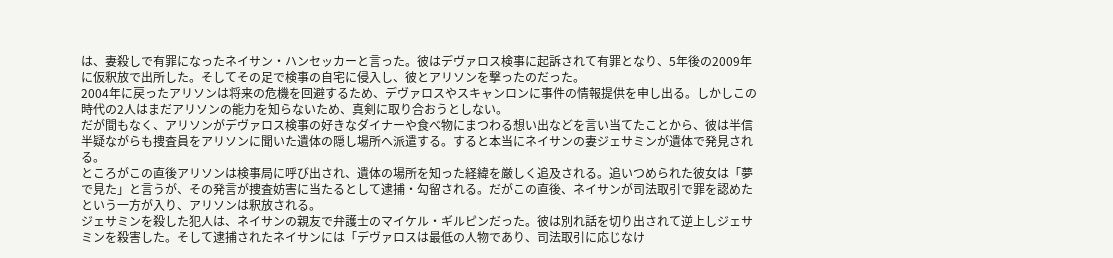は、妻殺しで有罪になったネイサン・ハンセッカーと言った。彼はデヴァロス検事に起訴されて有罪となり、5年後の2009年に仮釈放で出所した。そしてその足で検事の自宅に侵入し、彼とアリソンを撃ったのだった。
2004年に戻ったアリソンは将来の危機を回避するため、デヴァロスやスキャンロンに事件の情報提供を申し出る。しかしこの時代の2人はまだアリソンの能力を知らないため、真剣に取り合おうとしない。
だが間もなく、アリソンがデヴァロス検事の好きなダイナーや食べ物にまつわる想い出などを言い当てたことから、彼は半信半疑ながらも捜査員をアリソンに聞いた遺体の隠し場所へ派遣する。すると本当にネイサンの妻ジェサミンが遺体で発見される。
ところがこの直後アリソンは検事局に呼び出され、遺体の場所を知った経緯を厳しく追及される。追いつめられた彼女は「夢で見た」と言うが、その発言が捜査妨害に当たるとして逮捕・勾留される。だがこの直後、ネイサンが司法取引で罪を認めたという一方が入り、アリソンは釈放される。
ジェサミンを殺した犯人は、ネイサンの親友で弁護士のマイケル・ギルピンだった。彼は別れ話を切り出されて逆上しジェサミンを殺害した。そして逮捕されたネイサンには「デヴァロスは最低の人物であり、司法取引に応じなけ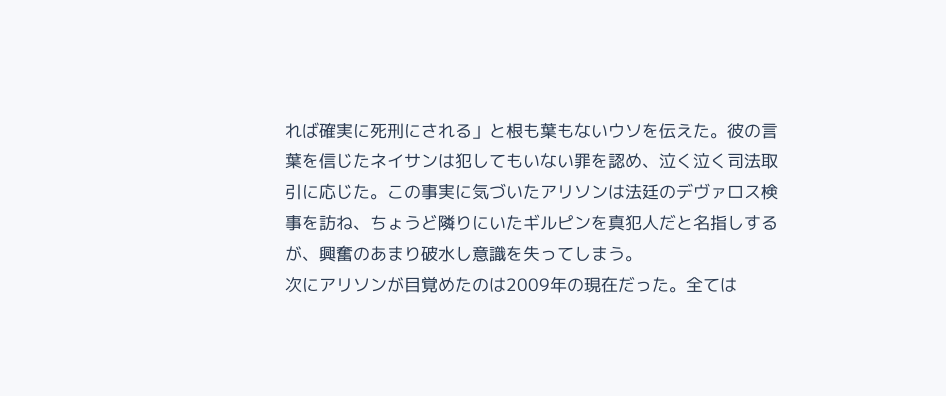れば確実に死刑にされる」と根も葉もないウソを伝えた。彼の言葉を信じたネイサンは犯してもいない罪を認め、泣く泣く司法取引に応じた。この事実に気づいたアリソンは法廷のデヴァロス検事を訪ね、ちょうど隣りにいたギルピンを真犯人だと名指しするが、興奮のあまり破水し意識を失ってしまう。
次にアリソンが目覚めたのは2009年の現在だった。全ては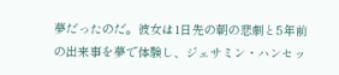夢だったのだ。彼女は1日先の朝の悲劇と5年前の出来事を夢で体験し、ジェサミン・ハンセッ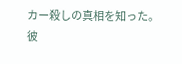カー殺しの真相を知った。彼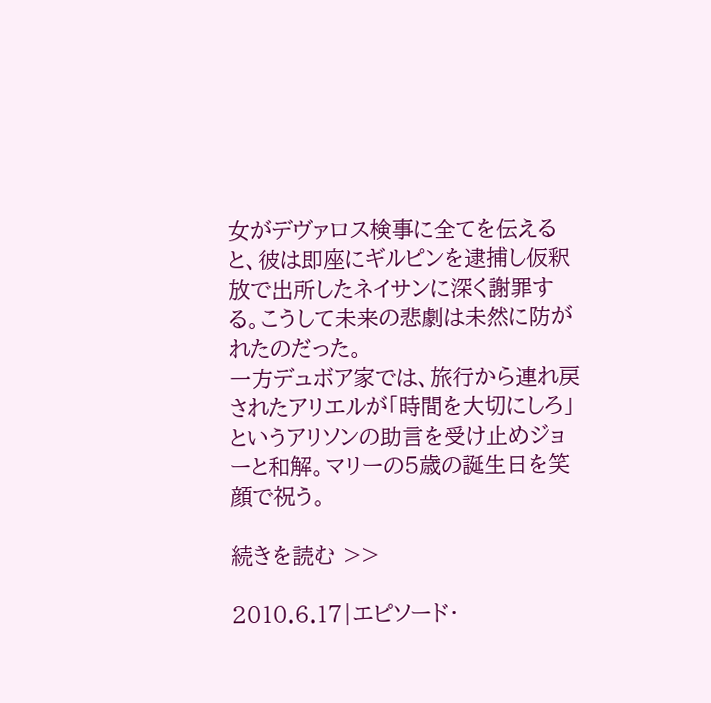女がデヴァロス検事に全てを伝えると、彼は即座にギルピンを逮捕し仮釈放で出所したネイサンに深く謝罪する。こうして未来の悲劇は未然に防がれたのだった。
一方デュボア家では、旅行から連れ戻されたアリエルが「時間を大切にしろ」というアリソンの助言を受け止めジョーと和解。マリーの5歳の誕生日を笑顔で祝う。

続きを読む >>

2010.6.17|エピソード・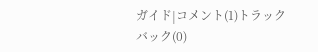ガイド|コメント(1)トラックバック(0)